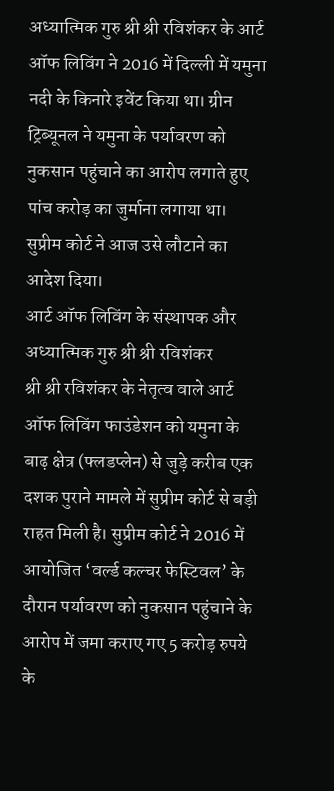अध्यात्मिक गुरु श्री श्री रविशंकर के आर्ट ऑफ लिविंग ने 2016 में दिल्ली में यमुना नदी के किनारे इवेंट किया था। ग्रीन ट्रिब्यूनल ने यमुना के पर्यावरण को नुकसान पहुंचाने का आरोप लगाते हुए पांच करोड़ का जुर्माना लगाया था। सुप्रीम कोर्ट ने आज उसे लौटाने का आदेश दिया।
आर्ट ऑफ लिविंग के संस्थापक और अध्यात्मिक गुरु श्री श्री रविशंकर
श्री श्री रविशंकर के नेतृत्व वाले आर्ट ऑफ लिविंग फाउंडेशन को यमुना के बाढ़ क्षेत्र (फ्लडप्लेन) से जुड़े करीब एक दशक पुराने मामले में सुप्रीम कोर्ट से बड़ी राहत मिली है। सुप्रीम कोर्ट ने 2016 में आयोजित ‘वर्ल्ड कल्चर फेस्टिवल’ के दौरान पर्यावरण को नुकसान पहुंचाने के आरोप में जमा कराए गए 5 करोड़ रुपये के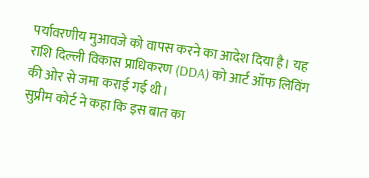पर्यावरणीय मुआवजे को वापस करने का आदेश दिया है। यह राशि दिल्ली विकास प्राधिकरण (DDA) को आर्ट ऑफ लिविंग की ओर से जमा कराई गई थी।
सुप्रीम कोर्ट ने कहा कि इस बात का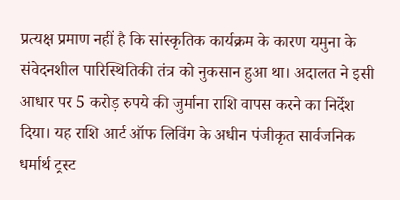प्रत्यक्ष प्रमाण नहीं है कि सांस्कृतिक कार्यक्रम के कारण यमुना के संवेदनशील पारिस्थितिकी तंत्र को नुकसान हुआ था। अदालत ने इसी आधार पर 5 करोड़ रुपये की जुर्माना राशि वापस करने का निर्देश दिया। यह राशि आर्ट ऑफ लिविंग के अधीन पंजीकृत सार्वजनिक धर्मार्थ ट्रस्ट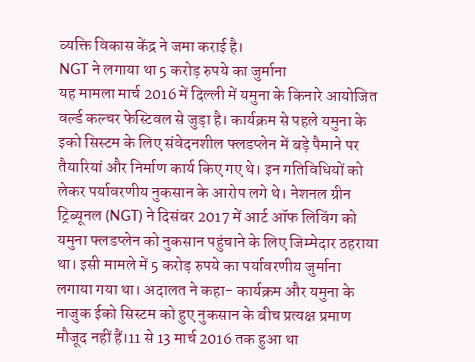व्यक्ति विकास केंद्र ने जमा कराई है।
NGT ने लगाया था 5 करोड़ रुपये का जुर्माना
यह मामला मार्च 2016 में दिल्ली में यमुना के किनारे आयोजित वर्ल्ड कल्चर फेस्टिवल से जुड़ा है। कार्यक्रम से पहले यमुना के इको सिस्टम के लिए संवेदनशील फ्लडप्लेन में बड़े पैमाने पर तैयारियां और निर्माण कार्य किए गए थे। इन गतिविधियों को लेकर पर्यावरणीय नुकसान के आरोप लगे थे। नेशनल ग्रीन ट्रिब्यूनल (NGT) ने दिसंबर 2017 में आर्ट ऑफ लिविंग को यमुना फ्लडप्लेन को नुकसान पहुंचाने के लिए जिम्मेदार ठहराया था। इसी मामले में 5 करोड़ रुपये का पर्यावरणीय जुर्माना लगाया गया था। अदालत ने कहा- कार्यक्रम और यमुना के नाजुक ईको सिस्टम को हुए नुकसान के बीच प्रत्यक्ष प्रमाण मौजूद नहीं हैं।11 से 13 मार्च 2016 तक हुआ था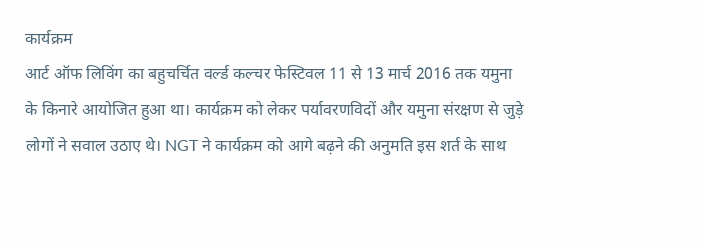कार्यक्रम
आर्ट ऑफ लिविंग का बहुचर्चित वर्ल्ड कल्चर फेस्टिवल 11 से 13 मार्च 2016 तक यमुना के किनारे आयोजित हुआ था। कार्यक्रम को लेकर पर्यावरणविदों और यमुना संरक्षण से जुड़े लोगों ने सवाल उठाए थे। NGT ने कार्यक्रम को आगे बढ़ने की अनुमति इस शर्त के साथ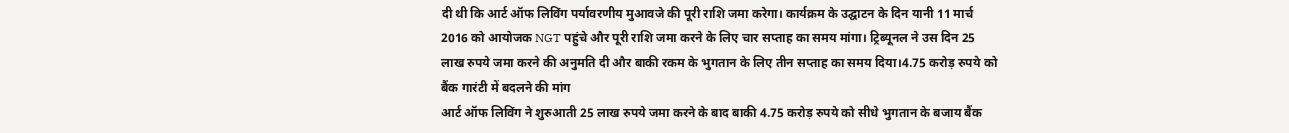दी थी कि आर्ट ऑफ लिविंग पर्यावरणीय मुआवजे की पूरी राशि जमा करेगा। कार्यक्रम के उद्घाटन के दिन यानी 11 मार्च 2016 को आयोजक NGT पहुंचे और पूरी राशि जमा करने के लिए चार सप्ताह का समय मांगा। ट्रिब्यूनल ने उस दिन 25 लाख रुपये जमा करने की अनुमति दी और बाकी रकम के भुगतान के लिए तीन सप्ताह का समय दिया।4.75 करोड़ रुपये को बैंक गारंटी में बदलने की मांग
आर्ट ऑफ लिविंग ने शुरुआती 25 लाख रुपये जमा करने के बाद बाकी 4.75 करोड़ रुपये को सीधे भुगतान के बजाय बैंक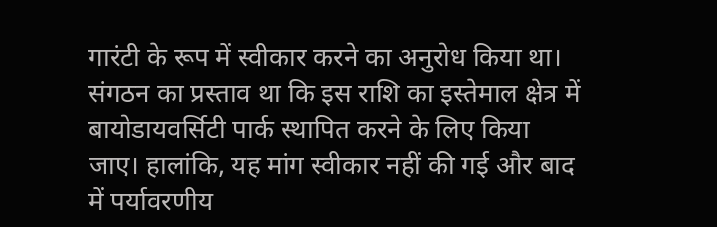गारंटी के रूप में स्वीकार करने का अनुरोध किया था। संगठन का प्रस्ताव था कि इस राशि का इस्तेमाल क्षेत्र में बायोडायवर्सिटी पार्क स्थापित करने के लिए किया जाए। हालांकि, यह मांग स्वीकार नहीं की गई और बाद में पर्यावरणीय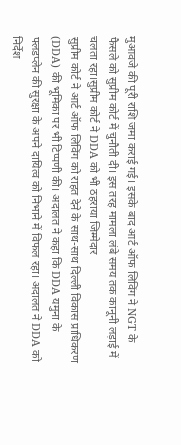मुआवजे की पूरी राशि जमा कराई गई। इसके बाद आर्ट ऑफ लिविंग ने NGT के फैसले को सुप्रीम कोर्ट में चुनौती दी। इस तरह मामला लंबे समय तक कानूनी लड़ाई में चलता रहा।सुप्रीम कोर्ट ने DDA को भी ठहराया जिम्मेदार
सुप्रीम कोर्ट ने आर्ट ऑफ लिविंग को राहत देने के साथ-साथ दिल्ली विकास प्राधिकरण (DDA) की भूमिका पर भी टिप्पणी की। अदालत ने कहा कि DDA यमुना के फ्लडप्लेन की सुरक्षा के अपने दायित्व को निभाने में विफल रहा। अदालत ने DDA को निर्देश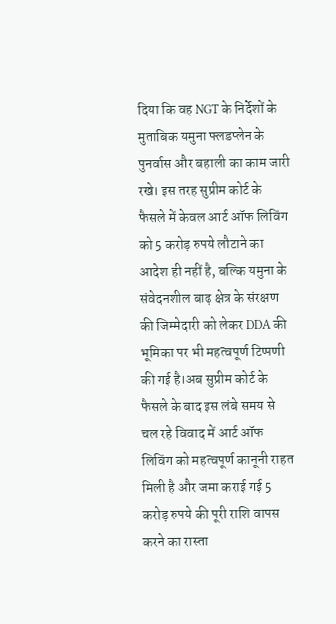दिया कि वह NGT के निर्देशों के मुताबिक यमुना फ्लडप्लेन के पुनर्वास और बहाली का काम जारी रखे। इस तरह सुप्रीम कोर्ट के फैसले में केवल आर्ट ऑफ लिविंग को 5 करोड़ रुपये लौटाने का आदेश ही नहीं है, बल्कि यमुना के संवेदनशील बाढ़ क्षेत्र के संरक्षण की जिम्मेदारी को लेकर DDA की भूमिका पर भी महत्वपूर्ण टिप्पणी की गई है।अब सुप्रीम कोर्ट के फैसले के बाद इस लंबे समय से चल रहे विवाद में आर्ट ऑफ लिविंग को महत्वपूर्ण कानूनी राहत मिली है और जमा कराई गई 5 करोड़ रुपये की पूरी राशि वापस करने का रास्ता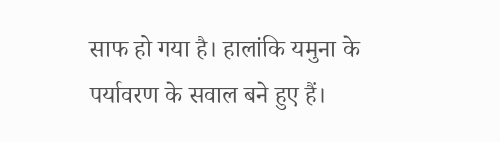साफ हो गया है। हालांकि यमुना के पर्यावरण के सवाल बने हुए हैं।